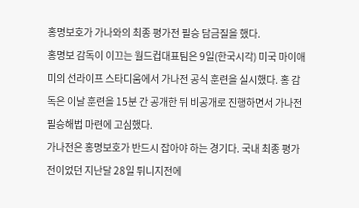홍명보호가 가나와의 최종 평가전 필승 담금질을 했다.
홍명보 감독이 이끄는 월드컵대표팀은 9일(한국시각) 미국 마이애미의 선라이프 스타디움에서 가나전 공식 훈련을 실시했다. 홍 감독은 이날 훈련을 15분 간 공개한 뒤 비공개로 진행하면서 가나전 필승해법 마련에 고심했다.
가나전은 홍명보호가 반드시 잡아야 하는 경기다. 국내 최종 평가전이었던 지난달 28일 튀니지전에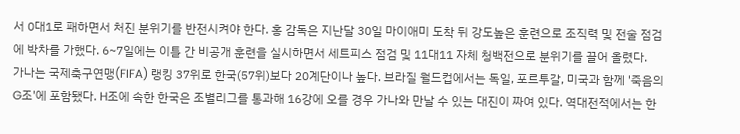서 0대1로 패하면서 처진 분위기를 반전시켜야 한다. 홍 감독은 지난달 30일 마이애미 도착 뒤 강도높은 훈련으로 조직력 및 전술 점검에 박차를 가했다. 6~7일에는 이틀 간 비공개 훈련을 실시하면서 세트피스 점검 및 11대11 자체 청백전으로 분위기를 끌어 올렸다.
가나는 국제축구연맹(FIFA) 랭킹 37위로 한국(57위)보다 20계단이나 높다. 브라질 월드컵에서는 독일, 포르투갈, 미국과 함께 '죽음의 G조'에 포함됐다. H조에 속한 한국은 조별리그를 통과해 16강에 오를 경우 가나와 만날 수 있는 대진이 짜여 있다. 역대전적에서는 한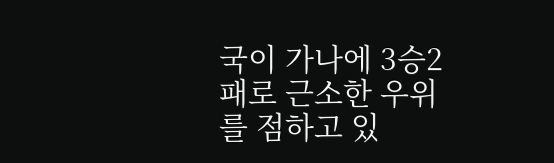국이 가나에 3승2패로 근소한 우위를 점하고 있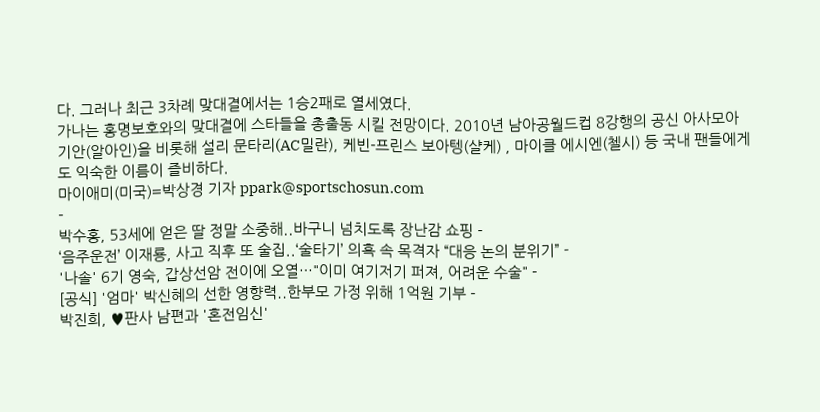다. 그러나 최근 3차례 맞대결에서는 1승2패로 열세였다.
가나는 홍명보호와의 맞대결에 스타들을 총출동 시킬 전망이다. 2010년 남아공월드컵 8강행의 공신 아사모아 기안(알아인)을 비롯해 설리 문타리(AC밀란), 케빈-프린스 보아텡(샬케) , 마이클 에시엔(첼시) 등 국내 팬들에게도 익숙한 이름이 즐비하다.
마이애미(미국)=박상경 기자 ppark@sportschosun.com
-
박수홍, 53세에 얻은 딸 정말 소중해..바구니 넘치도록 장난감 쇼핑 -
‘음주운전’ 이재룡, 사고 직후 또 술집..‘술타기’ 의혹 속 목격자 “대응 논의 분위기” -
'나솔' 6기 영숙, 갑상선암 전이에 오열…"이미 여기저기 퍼져, 어려운 수술" -
[공식] '엄마' 박신혜의 선한 영향력..한부모 가정 위해 1억원 기부 -
박진희, ♥판사 남편과 '혼전임신'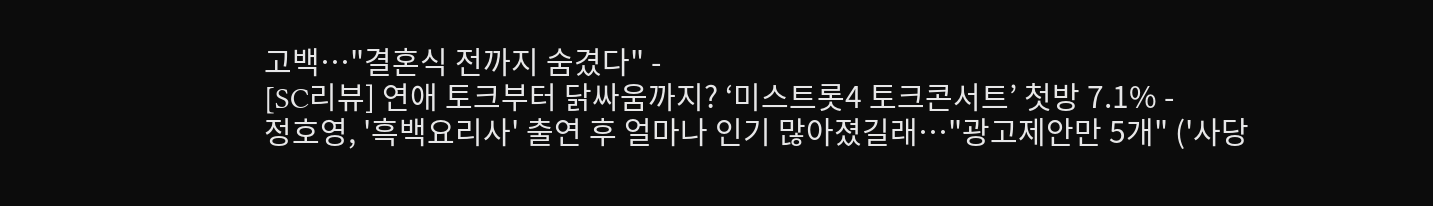고백…"결혼식 전까지 숨겼다" -
[SC리뷰] 연애 토크부터 닭싸움까지? ‘미스트롯4 토크콘서트’ 첫방 7.1% -
정호영, '흑백요리사' 출연 후 얼마나 인기 많아졌길래…"광고제안만 5개" ('사당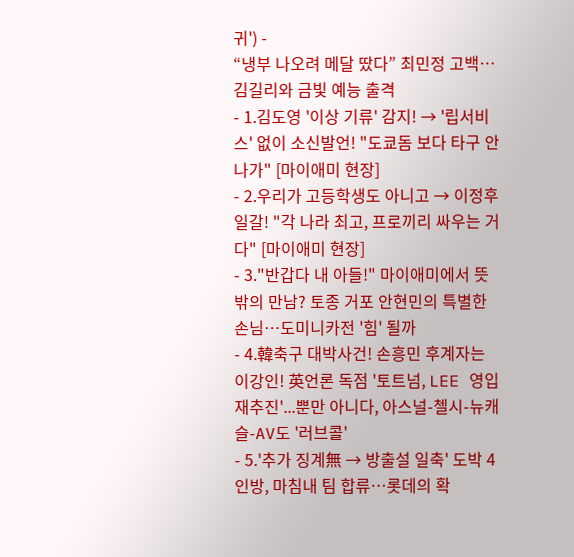귀') -
“냉부 나오려 메달 땄다” 최민정 고백…김길리와 금빛 예능 출격
- 1.김도영 '이상 기류' 감지! → '립서비스' 없이 소신발언! "도쿄돔 보다 타구 안 나가" [마이애미 현장]
- 2.우리가 고등학생도 아니고 → 이정후 일갈! "각 나라 최고, 프로끼리 싸우는 거다" [마이애미 현장]
- 3."반갑다 내 아들!" 마이애미에서 뜻밖의 만남? 토종 거포 안현민의 특별한 손님…도미니카전 '힘' 될까
- 4.韓축구 대박사건! 손흥민 후계자는 이강인! 英언론 독점 '토트넘, LEE 영입 재추진'...뿐만 아니다, 아스널-첼시-뉴캐슬-AV도 '러브콜'
- 5.'추가 징계無 → 방출설 일축' 도박 4인방, 마침내 팀 합류…롯데의 확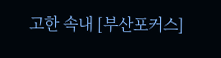고한 속내 [부산포커스]